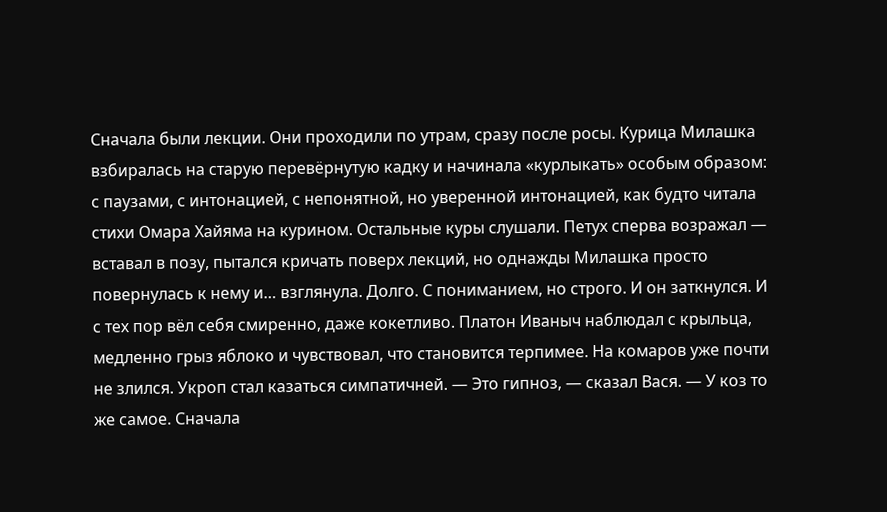Сначала были лекции. Они проходили по утрам, сразу после росы. Курица Милашка взбиралась на старую перевёрнутую кадку и начинала «курлыкать» особым образом: с паузами, с интонацией, с непонятной, но уверенной интонацией, как будто читала стихи Омара Хайяма на курином. Остальные куры слушали. Петух сперва возражал — вставал в позу, пытался кричать поверх лекций, но однажды Милашка просто повернулась к нему и… взглянула. Долго. С пониманием, но строго. И он заткнулся. И с тех пор вёл себя смиренно, даже кокетливо. Платон Иваныч наблюдал с крыльца, медленно грыз яблоко и чувствовал, что становится терпимее. На комаров уже почти не злился. Укроп стал казаться симпатичней. — Это гипноз, — сказал Вася. — У коз то же самое. Сначала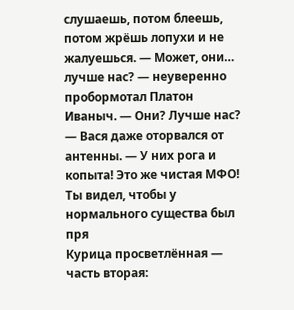слушаешь, потом блеешь, потом жрёшь лопухи и не жалуешься. — Может, они… лучше нас? — неуверенно пробормотал Платон Иваныч. — Они? Лучше нас? — Вася даже оторвался от антенны. — У них рога и копыта! Это же чистая МФО! Ты видел, чтобы у нормального существа был пря
Курица просветлённая — часть вторая: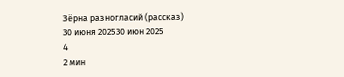Зёрна разногласий (рассказ)
30 июня 202530 июн 2025
4
2 мин